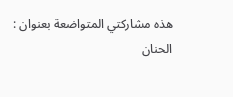هذه مشاركتي المتواضعة بعنوان :
الحنان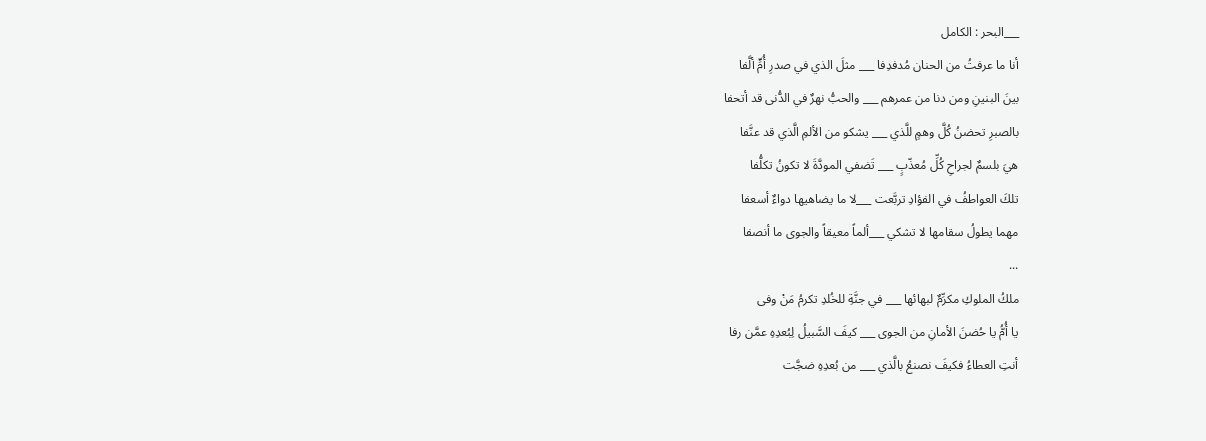___البحر : الكامل
أنا ما عرفتُ من الحنان مُدفدِفا ___ مثلَ الذي في صدرِ أُمٍّ ألَّفا
بينَ البنينِ ومن دنا من عمرهم ___ والحبُّ نهرٌ في الدُّنى قد أتحفا
بالصبرِ تحضنُ كُلَّ وهمٍ للَّذي ___ يشكو من الألمِ الَّذي قد عنَّفا
هيَ بلسمٌ لجراحِ كُلِّ مُعذّبٍ ___ تَضفي المودَّةَ لا تكونُ تكلُّفا
تلكَ العواطفُ في الفؤادِ تربَّعت ___لا ما يضاهيها دواءٌ أسعفا
مهما يطولُ سقامها لا تشكي ___ألماً معيقاً والجوى ما أنصفا
...
ملكُ الملوكِ مكرِّمٌ لبهائها ___ في جنَّةِ للخُلدِ تكرمُ مَنْ وفى
يا أُمُّ يا حُضنَ الأمانِ من الجوى ___ كيفَ السَّبيلُ لِبُعدِهِ عمَّن رفا
أنتِ العطاءُ فكيفَ نصنعُ بالَّذي ___ من بُعدِهِ ضجَّت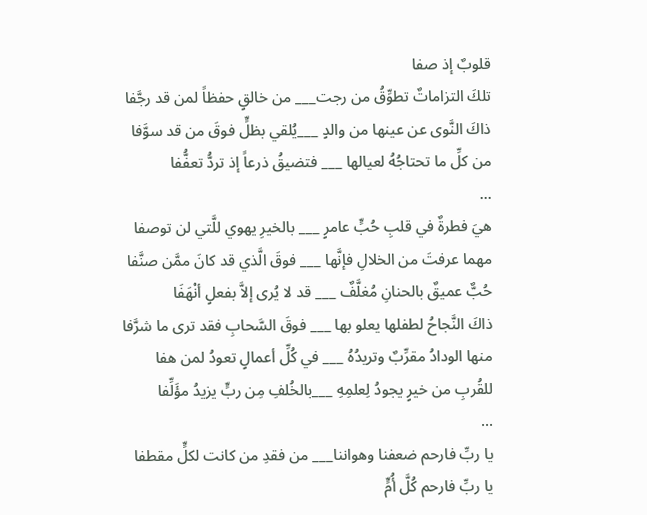قلوبٌ إذ صفا
تلكَ التزاماتٌ تطوِّقُ من رجت___ من خالقٍ حفظاً لمن قد رجَّفا
ذاكَ النَّوى عن عينها من والدٍ ___يُلقي بظلٍّ فوقَ من قد سوَّفا
من كلِّ ما تحتاجُهُ لعيالها ___ فتضيقُ ذرعاً إذ تردُّ تعفُّفا
...
هيَ فطرةٌ في قلبِ حُبٍّ عامرٍ ___ بالخيرِ يهوي للَّتي لن توصفا
مهما عرفتَ من الخلالِ فإنَّها ___ فوقَ الَّذي قد كانَ ممَّن صنَّفا
حُبٌّ عميقٌ بالحنانِ مُغلَّفٌ ___ قد لا يُرى إلاَّ بفعلٍ أنْهَفَا
ذاكَ النَّجاحُ لطفلها يعلو بها ___ فوقَ السَّحابِ فقد ترى ما شرَّفا
منها الودادُ مقرِّبٌ وتريدُهُ ___ في كُلِّ أعمالٍ تعودُ لمن هفا
للقُربِ من خيرٍ يجودُ لِعلمِهِ ___بالخُلفِ مِن ربٍّ يزيدُ مؤَلِّفا
...
يا ربِّ فارحم ضعفنا وهواننا___ من فقدِ من كانت لكلٍّ مقطفا
يا ربِّ فارحم كُلَّ أُمٍّ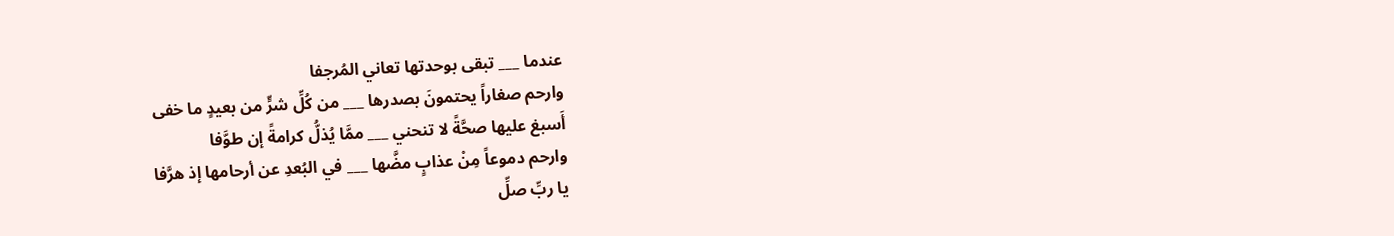عندما ___ تبقى بوحدتها تعاني المُرجفا
وارحم صغاراً يحتمونَ بصدرها ___ من كُلِّ شرٍّ من بعيدٍ ما خفى
أَسبغ عليها صحَّةً لا تنحني ___ ممَّا يُذلُّ كرامةً إن طوَّفا
وارحم دموعاً مِنْ عذابٍ مضَّها ___ في البُعدِ عن أرحامها إذ هرَّفا
يا ربِّ صلِّ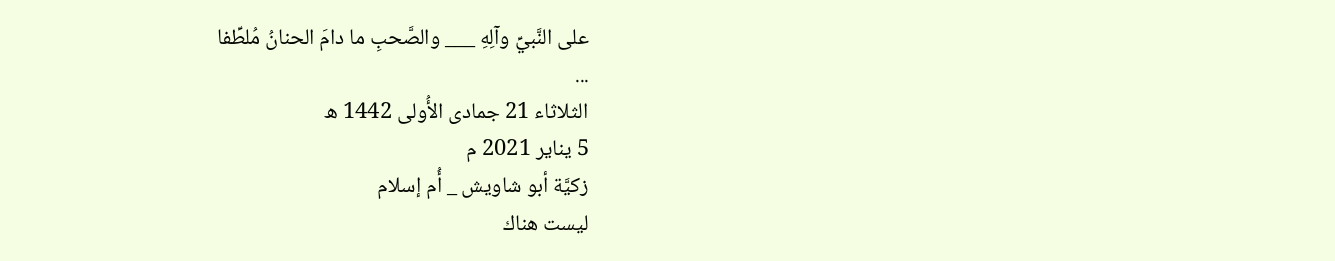على النَّبيِّ وآلِهِ ___ والصَّحبِ ما دامَ الحنانُ مُلطِّفا
...
الثلاثاء 21 جمادى الأُولى 1442 ه
5 يناير 2021 م
زكيَّة أبو شاويش _ أُم إسلام
ليست هناك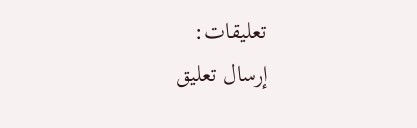تعليقات:
إرسال تعليق